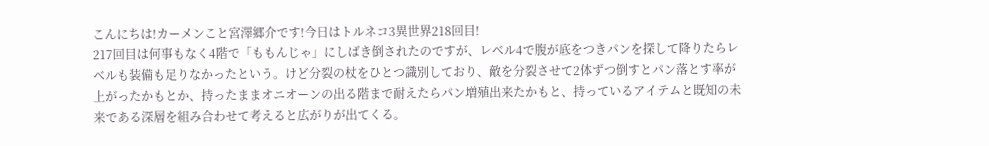こんにちは!カーメンこと宮澤郷介です!今日はトルネコ3異世界218回目!
217回目は何事もなく4階で「ももんじゃ」にしばき倒されたのですが、レベル4で腹が底をつきパンを探して降りたらレベルも装備も足りなかったという。けど分裂の杖をひとつ識別しており、敵を分裂させて2体ずつ倒すとパン落とす率が上がったかもとか、持ったままオニオーンの出る階まで耐えたらパン増殖出来たかもと、持っているアイテムと既知の未来である深層を組み合わせて考えると広がりが出てくる。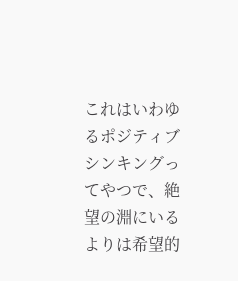これはいわゆるポジティブシンキングってやつで、絶望の淵にいるよりは希望的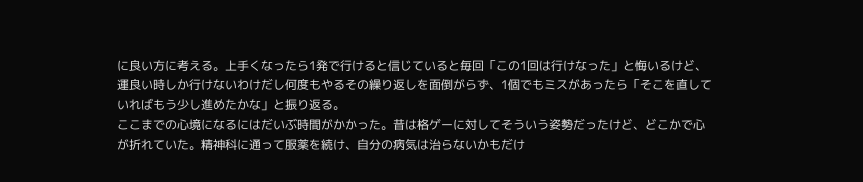に良い方に考える。上手くなったら1発で行けると信じていると毎回「この1回は行けなった」と悔いるけど、運良い時しか行けないわけだし何度もやるその繰り返しを面倒がらず、1個でもミスがあったら「そこを直していればもう少し進めたかな」と振り返る。
ここまでの心境になるにはだいぶ時間がかかった。昔は格ゲーに対してそういう姿勢だったけど、どこかで心が折れていた。精神科に通って服薬を続け、自分の病気は治らないかもだけ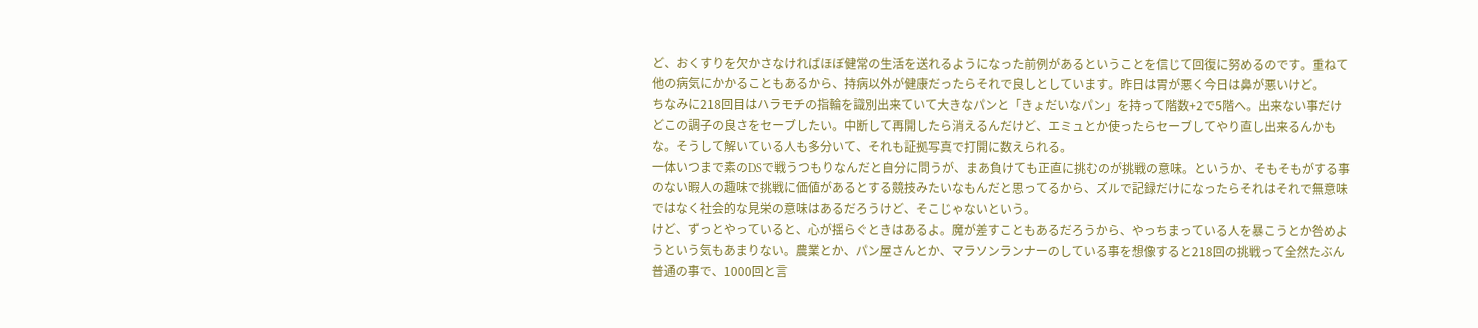ど、おくすりを欠かさなければほぼ健常の生活を送れるようになった前例があるということを信じて回復に努めるのです。重ねて他の病気にかかることもあるから、持病以外が健康だったらそれで良しとしています。昨日は胃が悪く今日は鼻が悪いけど。
ちなみに218回目はハラモチの指輪を識別出来ていて大きなパンと「きょだいなパン」を持って階数+2で5階へ。出来ない事だけどこの調子の良さをセーブしたい。中断して再開したら消えるんだけど、エミュとか使ったらセーブしてやり直し出来るんかもな。そうして解いている人も多分いて、それも証拠写真で打開に数えられる。
一体いつまで素のDSで戦うつもりなんだと自分に問うが、まあ負けても正直に挑むのが挑戦の意味。というか、そもそもがする事のない暇人の趣味で挑戦に価値があるとする競技みたいなもんだと思ってるから、ズルで記録だけになったらそれはそれで無意味ではなく社会的な見栄の意味はあるだろうけど、そこじゃないという。
けど、ずっとやっていると、心が揺らぐときはあるよ。魔が差すこともあるだろうから、やっちまっている人を暴こうとか咎めようという気もあまりない。農業とか、パン屋さんとか、マラソンランナーのしている事を想像すると218回の挑戦って全然たぶん普通の事で、1000回と言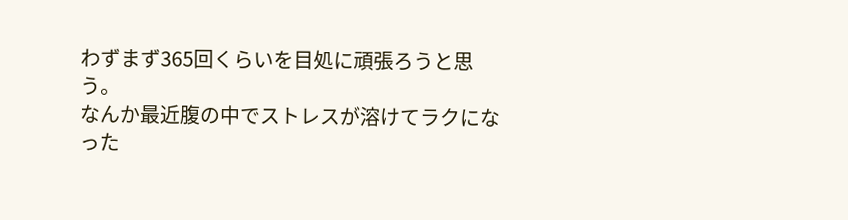わずまず365回くらいを目処に頑張ろうと思う。
なんか最近腹の中でストレスが溶けてラクになった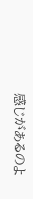感じがあるのよ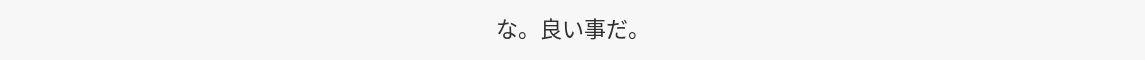な。良い事だ。